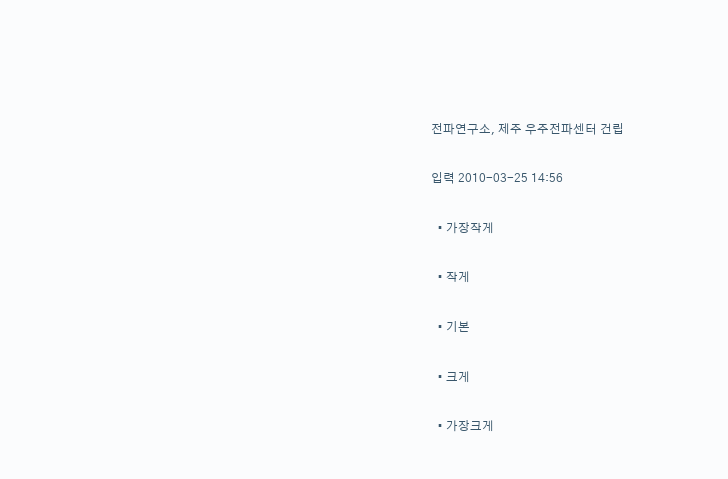전파연구소, 제주 우주전파센터 건립

입력 2010-03-25 14:56

  • 가장작게

  • 작게

  • 기본

  • 크게

  • 가장크게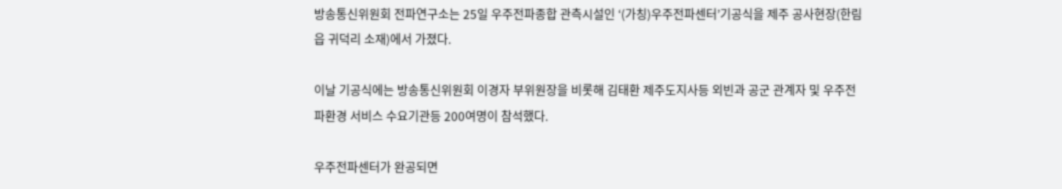방송통신위원회 전파연구소는 25일 우주전파종합 관측시설인 ‘(가칭)우주전파센터’기공식을 제주 공사현장(한림읍 귀덕리 소재)에서 가졌다.

이날 기공식에는 방송통신위원회 이경자 부위원장을 비롯해 김태환 제주도지사등 외빈과 공군 관계자 및 우주전파환경 서비스 수요기관등 200여명이 참석했다.

우주전파센터가 완공되면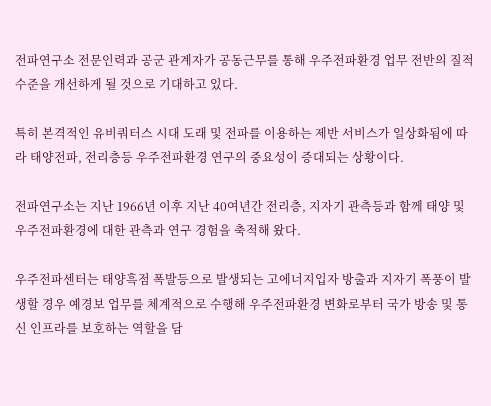전파연구소 전문인력과 공군 관계자가 공동근무를 통해 우주전파환경 업무 전반의 질적 수준을 개선하게 될 것으로 기대하고 있다.

특히 본격적인 유비쿼터스 시대 도래 및 전파를 이용하는 제반 서비스가 일상화됨에 따라 태양전파, 전리층등 우주전파환경 연구의 중요성이 증대되는 상황이다.

전파연구소는 지난 1966년 이후 지난 40여년간 전리층, 지자기 관측등과 함께 태양 및 우주전파환경에 대한 관측과 연구 경험을 축적해 왔다.

우주전파센터는 태양흑점 폭발등으로 발생되는 고에너지입자 방출과 지자기 폭풍이 발생할 경우 예경보 업무를 체계적으로 수행해 우주전파환경 변화로부터 국가 방송 및 통신 인프라를 보호하는 역할을 담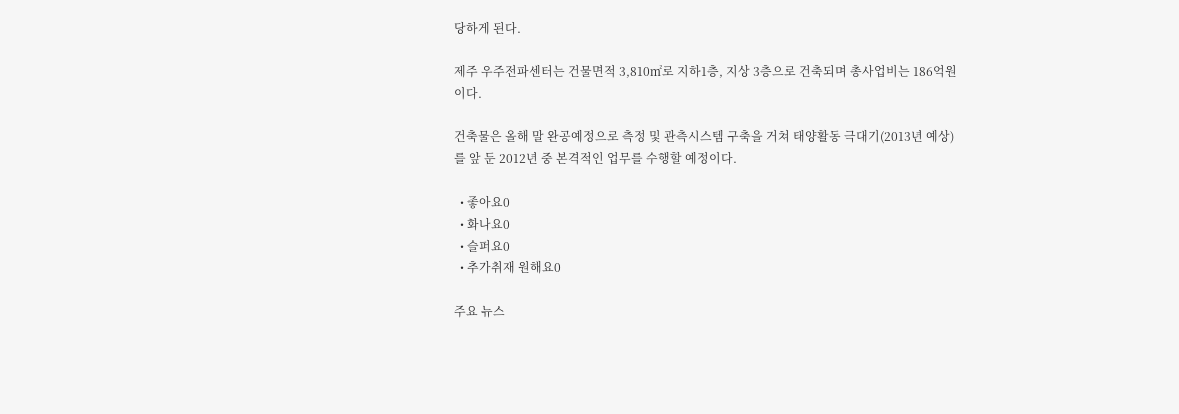당하게 된다.

제주 우주전파센터는 건물면적 3,810㎡로 지하1층, 지상 3층으로 건축되며 총사업비는 186억원이다.

건축물은 올해 말 완공예정으로 측정 및 관측시스템 구축을 거쳐 태양활동 극대기(2013년 예상)를 앞 둔 2012년 중 본격적인 업무를 수행할 예정이다.

  • 좋아요0
  • 화나요0
  • 슬퍼요0
  • 추가취재 원해요0

주요 뉴스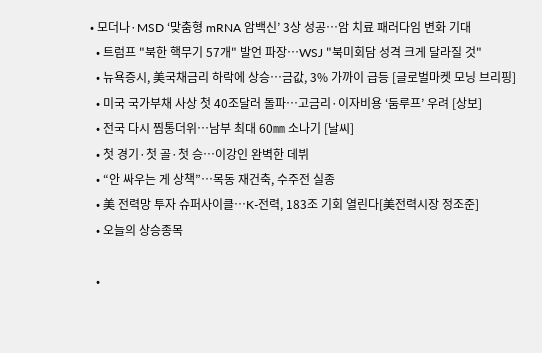• 모더나·MSD ‘맞춤형 mRNA 암백신’ 3상 성공…암 치료 패러다임 변화 기대
  • 트럼프 "북한 핵무기 57개" 발언 파장⋯WSJ "북미회담 성격 크게 달라질 것"
  • 뉴욕증시, 美국채금리 하락에 상승…금값, 3% 가까이 급등 [글로벌마켓 모닝 브리핑]
  • 미국 국가부채 사상 첫 40조달러 돌파…고금리·이자비용 ‘둠루프’ 우려 [상보]
  • 전국 다시 찜통더위⋯남부 최대 60㎜ 소나기 [날씨]
  • 첫 경기·첫 골·첫 승…이강인 완벽한 데뷔
  • “안 싸우는 게 상책”…목동 재건축, 수주전 실종
  • 美 전력망 투자 슈퍼사이클⋯K-전력, 183조 기회 열린다[美전력시장 정조준]
  • 오늘의 상승종목

  •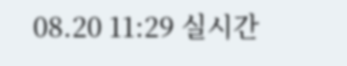08.20 11:29 실시간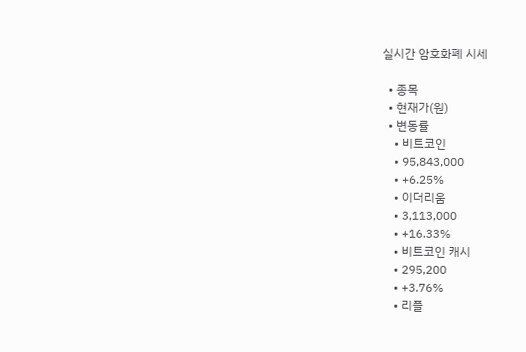실시간 암호화폐 시세

  • 종목
  • 현재가(원)
  • 변동률
    • 비트코인
    • 95,843,000
    • +6.25%
    • 이더리움
    • 3,113,000
    • +16.33%
    • 비트코인 캐시
    • 295,200
    • +3.76%
    • 리플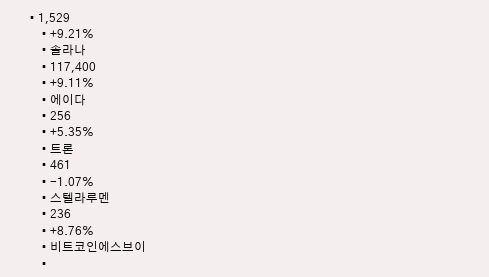• 1,529
    • +9.21%
    • 솔라나
    • 117,400
    • +9.11%
    • 에이다
    • 256
    • +5.35%
    • 트론
    • 461
    • -1.07%
    • 스텔라루멘
    • 236
    • +8.76%
    • 비트코인에스브이
    •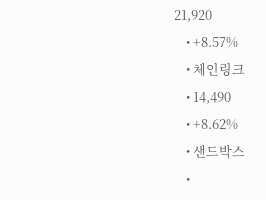21,920
    • +8.57%
    • 체인링크
    • 14,490
    • +8.62%
    • 샌드박스
    •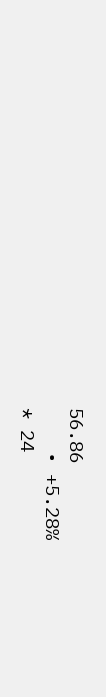56.86
    • +5.28%
* 24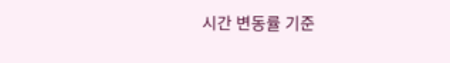시간 변동률 기준